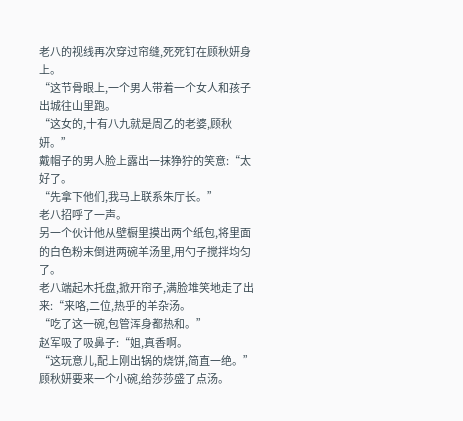老八的视线再次穿过帘缝,死死钉在顾秋妍身上。
“这节骨眼上,一个男人带着一个女人和孩子出城往山里跑。
“这女的,十有八九就是周乙的老婆,顾秋妍。”
戴帽子的男人脸上露出一抹狰狞的笑意:“太好了。
“先拿下他们,我马上联系朱厅长。”
老八招呼了一声。
另一个伙计他从壁橱里摸出两个纸包,将里面的白色粉末倒进两碗羊汤里,用勺子搅拌均匀了。
老八端起木托盘,掀开帘子,满脸堆笑地走了出来:“来咯,二位,热乎的羊杂汤。
“吃了这一碗,包管浑身都热和。”
赵军吸了吸鼻子:“姐,真香啊。
“这玩意儿,配上刚出锅的烧饼,简直一绝。”
顾秋妍要来一个小碗,给莎莎盛了点汤。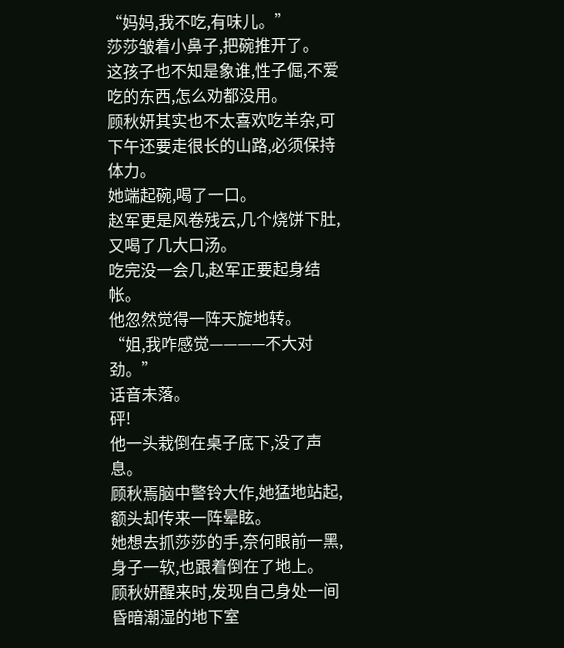“妈妈,我不吃,有味儿。”
莎莎皱着小鼻子,把碗推开了。
这孩子也不知是象谁,性子倔,不爱吃的东西,怎么劝都没用。
顾秋妍其实也不太喜欢吃羊杂,可下午还要走很长的山路,必须保持体力。
她端起碗,喝了一口。
赵军更是风卷残云,几个烧饼下肚,又喝了几大口汤。
吃完没一会几,赵军正要起身结帐。
他忽然觉得一阵天旋地转。
“姐,我咋感觉————不大对劲。”
话音未落。
砰!
他一头栽倒在桌子底下,没了声息。
顾秋焉脑中警铃大作,她猛地站起,额头却传来一阵晕眩。
她想去抓莎莎的手,奈何眼前一黑,身子一软,也跟着倒在了地上。
顾秋妍醒来时,发现自己身处一间昏暗潮湿的地下室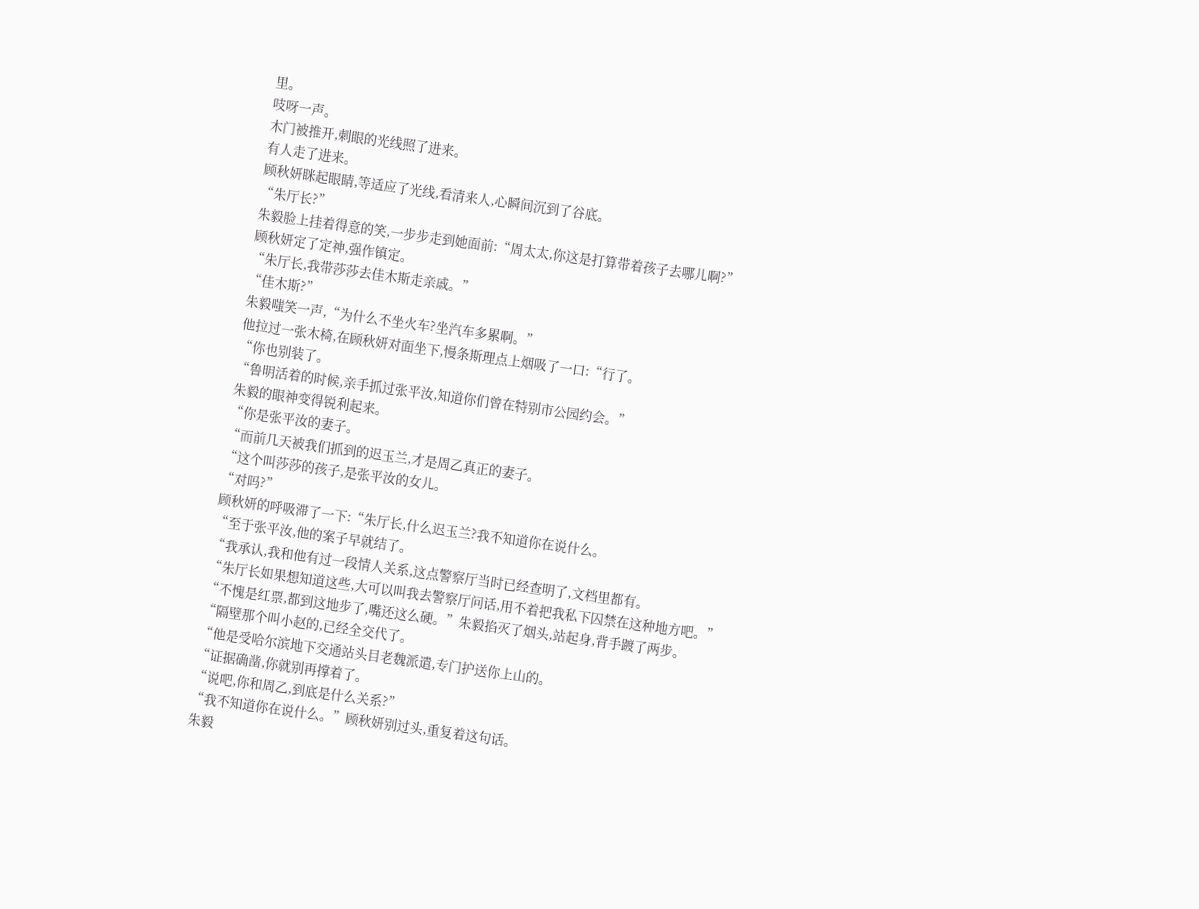里。
吱呀一声。
木门被推开,刺眼的光线照了进来。
有人走了进来。
顾秋妍眯起眼睛,等适应了光线,看清来人,心瞬间沉到了谷底。
“朱厅长?”
朱毅脸上挂着得意的笑,一步步走到她面前:“周太太,你这是打算带着孩子去哪儿啊?”
顾秋妍定了定神,强作镇定。
“朱厅长,我带莎莎去佳木斯走亲戚。”
“佳木斯?”
朱毅嗤笑一声,“为什么不坐火车?坐汽车多累啊。”
他拉过一张木椅,在顾秋妍对面坐下,慢条斯理点上烟吸了一口:“行了。
“你也别装了。
“鲁明活着的时候,亲手抓过张平汝,知道你们曾在特别市公园约会。”
朱毅的眼神变得锐利起来。
“你是张平汝的妻子。
“而前几天被我们抓到的迟玉兰,才是周乙真正的妻子。
“这个叫莎莎的孩子,是张平汝的女儿。
“对吗?”
顾秋妍的呼吸滞了一下:“朱厅长,什么迟玉兰?我不知道你在说什么。
“至于张平汝,他的案子早就结了。
“我承认,我和他有过一段情人关系,这点警察厅当时已经查明了,文档里都有。
“朱厅长如果想知道这些,大可以叫我去警察厅问话,用不着把我私下囚禁在这种地方吧。”
“不愧是红票,都到这地步了,嘴还这么硬。”朱毅掐灭了烟头,站起身,背手踱了两步。
“隔壁那个叫小赵的,已经全交代了。
“他是受哈尔滨地下交通站头目老魏派遣,专门护送你上山的。
“证据确凿,你就别再撑着了。
“说吧,你和周乙,到底是什么关系?”
“我不知道你在说什么。”顾秋妍别过头,重复着这句话。
朱毅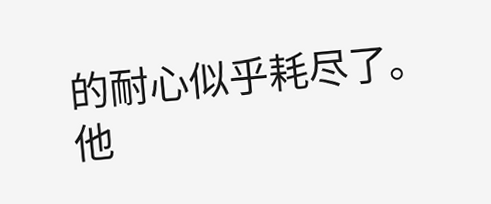的耐心似乎耗尽了。
他